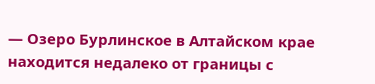— Озеро Бурлинское в Алтайском крае находится недалеко от границы с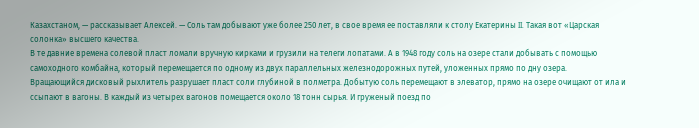Казахстаном, — рассказывает Алексей. — Соль там добывают уже более 250 лет, в свое время ее поставляли к столу Екатерины II. Такая вот «Царская солонка» высшего качества.
В те давние времена солевой пласт ломали вручную кирками и грузили на телеги лопатами. А в 1948 году соль на озере стали добывать с помощью самоходного комбайна, который перемещается по одному из двух параллельных железнодорожных путей, уложенных прямо по дну озера.
Вращающийся дисковый рыхлитель разрушает пласт соли глубиной в полметра. Добытую соль перемещают в элеватор, прямо на озере очищают от ила и ссыпают в вагоны. В каждый из четырех вагонов помещается около 18 тонн сырья. И груженый поезд по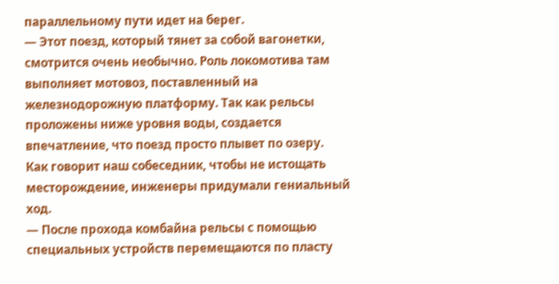параллельному пути идет на берег.
— Этот поезд, который тянет за собой вагонетки, смотрится очень необычно. Роль локомотива там выполняет мотовоз, поставленный на железнодорожную платформу. Так как рельсы проложены ниже уровня воды, создается впечатление, что поезд просто плывет по озеру.
Как говорит наш собеседник, чтобы не истощать месторождение, инженеры придумали гениальный ход.
— После прохода комбайна рельсы с помощью специальных устройств перемещаются по пласту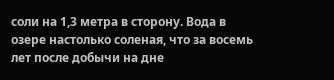соли на 1,3 метра в сторону. Вода в озере настолько соленая, что за восемь лет после добычи на дне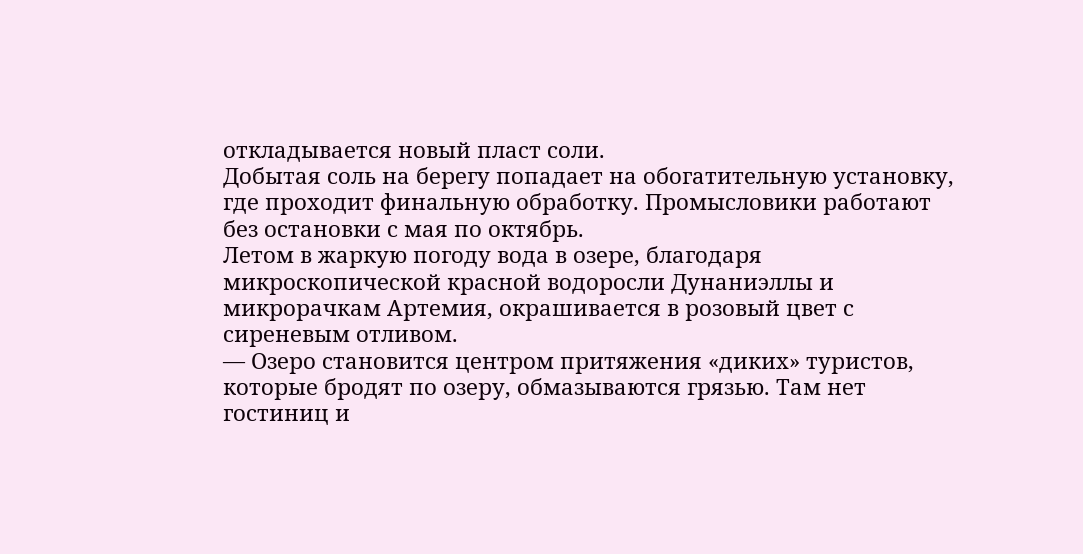откладывается новый пласт соли.
Добытая соль на берегу попадает на обогатительную установку, где проходит финальную обработку. Промысловики работают без остановки с мая по октябрь.
Летом в жаркую погоду вода в озере, благодаря микроскопической красной водоросли Дунаниэллы и микрорачкам Артемия, окрашивается в розовый цвет с сиреневым отливом.
— Озеро становится центром притяжения «диких» туристов, которые бродят по озеру, обмазываются грязью. Там нет гостиниц и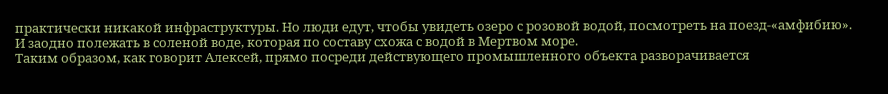практически никакой инфраструктуры. Но люди едут, чтобы увидеть озеро с розовой водой, посмотреть на поезд-«амфибию». И заодно полежать в соленой воде, которая по составу схожа с водой в Мертвом море.
Таким образом, как говорит Алексей, прямо посреди действующего промышленного объекта разворачивается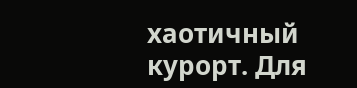хаотичный курорт. Для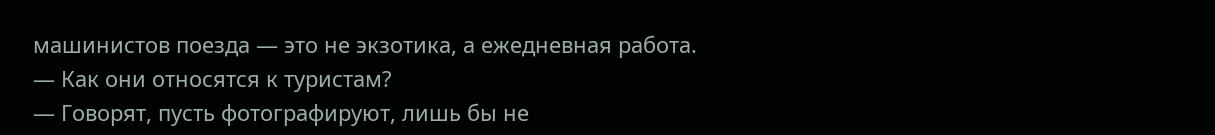машинистов поезда — это не экзотика, а ежедневная работа.
— Как они относятся к туристам?
— Говорят, пусть фотографируют, лишь бы не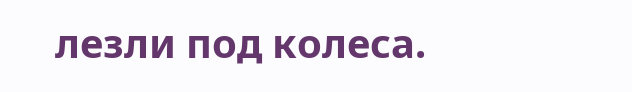лезли под колеса.